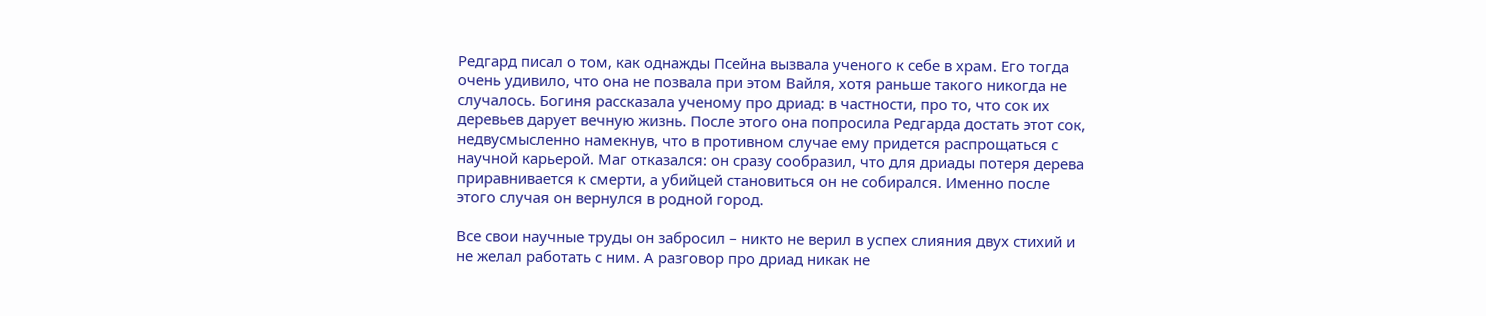Редгард писал о том, как однажды Псейна вызвала ученого к себе в храм. Его тогда очень удивило, что она не позвала при этом Вайля, хотя раньше такого никогда не случалось. Богиня рассказала ученому про дриад: в частности, про то, что сок их деревьев дарует вечную жизнь. После этого она попросила Редгарда достать этот сок, недвусмысленно намекнув, что в противном случае ему придется распрощаться с научной карьерой. Маг отказался: он сразу сообразил, что для дриады потеря дерева приравнивается к смерти, а убийцей становиться он не собирался. Именно после этого случая он вернулся в родной город.

Все свои научные труды он забросил – никто не верил в успех слияния двух стихий и не желал работать с ним. А разговор про дриад никак не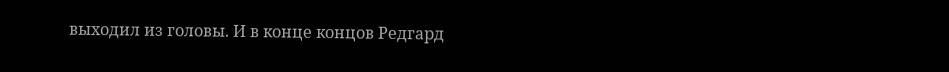выходил из головы. И в конце концов Редгард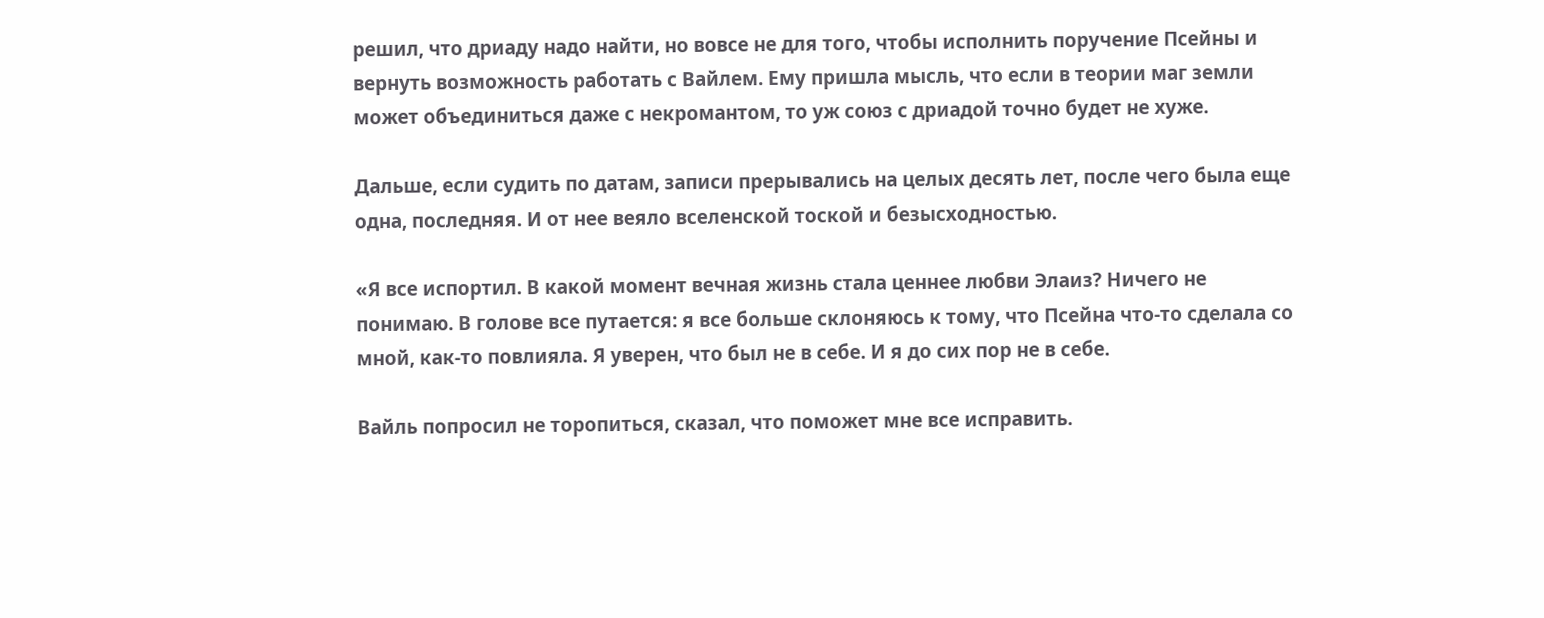решил, что дриаду надо найти, но вовсе не для того, чтобы исполнить поручение Псейны и вернуть возможность работать с Вайлем. Ему пришла мысль, что если в теории маг земли может объединиться даже с некромантом, то уж союз с дриадой точно будет не хуже.

Дальше, если судить по датам, записи прерывались на целых десять лет, после чего была еще одна, последняя. И от нее веяло вселенской тоской и безысходностью.

«Я все испортил. В какой момент вечная жизнь стала ценнее любви Элаиз? Ничего не понимаю. В голове все путается: я все больше склоняюсь к тому, что Псейна что-то сделала со мной, как-то повлияла. Я уверен, что был не в себе. И я до сих пор не в себе.

Вайль попросил не торопиться, сказал, что поможет мне все исправить.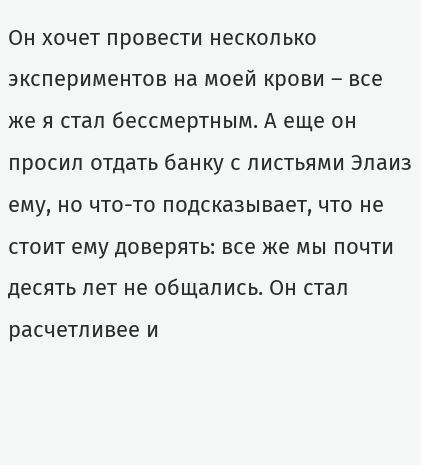Он хочет провести несколько экспериментов на моей крови – все же я стал бессмертным. А еще он просил отдать банку с листьями Элаиз ему, но что-то подсказывает, что не стоит ему доверять: все же мы почти десять лет не общались. Он стал расчетливее и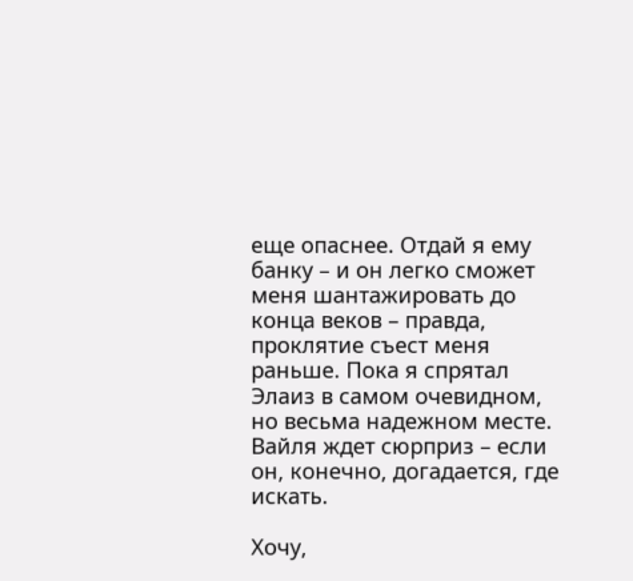еще опаснее. Отдай я ему банку – и он легко сможет меня шантажировать до конца веков – правда, проклятие съест меня раньше. Пока я спрятал Элаиз в самом очевидном, но весьма надежном месте. Вайля ждет сюрприз – если он, конечно, догадается, где искать.

Хочу,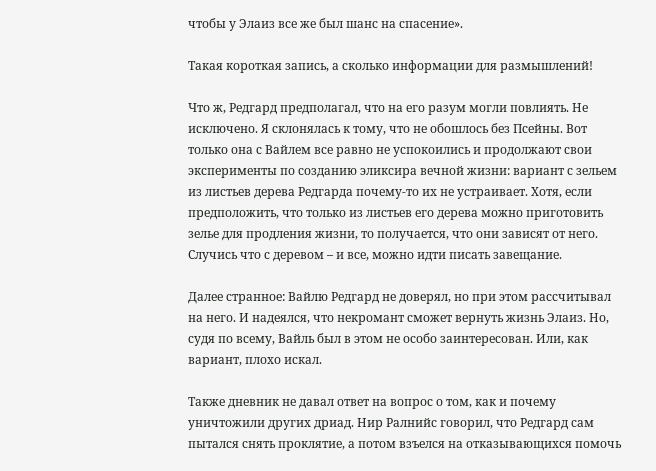чтобы у Элаиз все же был шанс на спасение».

Такая короткая запись, а сколько информации для размышлений!

Что ж, Редгард предполагал, что на его разум могли повлиять. Не исключено. Я склонялась к тому, что не обошлось без Псейны. Вот только она с Вайлем все равно не успокоились и продолжают свои эксперименты по созданию эликсира вечной жизни: вариант с зельем из листьев дерева Редгарда почему-то их не устраивает. Хотя, если предположить, что только из листьев его дерева можно приготовить зелье для продления жизни, то получается, что они зависят от него. Случись что с деревом – и все, можно идти писать завещание.

Далее странное: Вайлю Редгард не доверял, но при этом рассчитывал на него. И надеялся, что некромант сможет вернуть жизнь Элаиз. Но, судя по всему, Вайль был в этом не особо заинтересован. Или, как вариант, плохо искал.

Также дневник не давал ответ на вопрос о том, как и почему уничтожили других дриад. Нир Ралнийс говорил, что Редгард сам пытался снять проклятие, а потом взъелся на отказывающихся помочь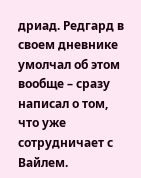дриад. Редгард в своем дневнике умолчал об этом вообще – сразу написал о том, что уже сотрудничает с Вайлем.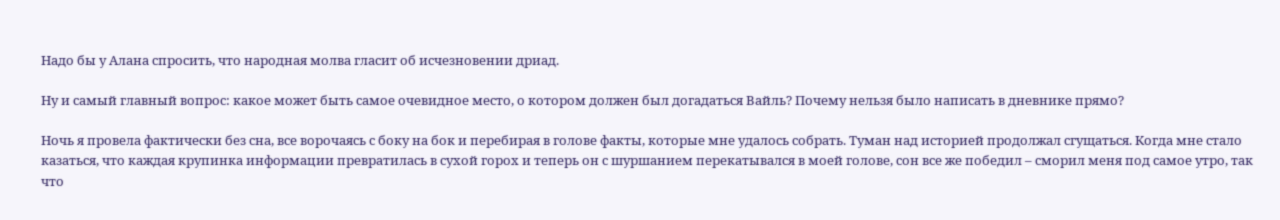Надо бы у Алана спросить, что народная молва гласит об исчезновении дриад.

Ну и самый главный вопрос: какое может быть самое очевидное место, о котором должен был догадаться Вайль? Почему нельзя было написать в дневнике прямо?

Ночь я провела фактически без сна, все ворочаясь с боку на бок и перебирая в голове факты, которые мне удалось собрать. Туман над историей продолжал сгущаться. Когда мне стало казаться, что каждая крупинка информации превратилась в сухой горох и теперь он с шуршанием перекатывался в моей голове, сон все же победил – сморил меня под самое утро, так что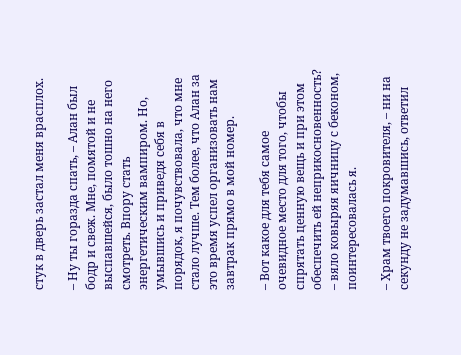стук в дверь застал меня врасплох.

– Ну ты горазда спать, – Алан был бодр и свеж. Мне, помятой и не выспавшейся, было тошно на него смотреть. Впору стать энергетическим вампиром. Но, умывшись и приведя себя в порядок, я почувствовала, что мне стало лучше. Тем более, что Алан за это время успел организовать нам завтрак прямо в мой номер.

– Вот какое для тебя самое очевидное место для того, чтобы спрятать ценную вещь и при этом обеспечить ей неприкосновенность? – вяло ковыряя яичницу с беконом, поинтересовалась я.

– Храм твоего покровителя, – ни на секунду не задумавшись, ответил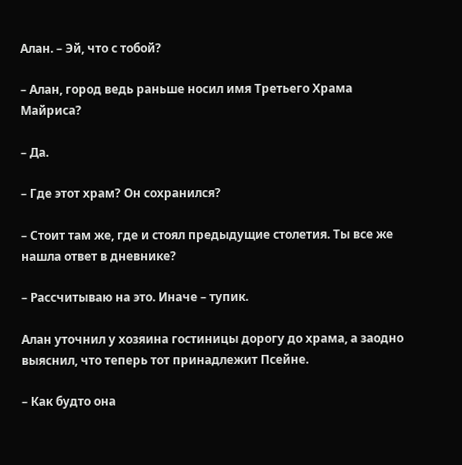Алан. – Эй, что с тобой?

– Алан, город ведь раньше носил имя Третьего Храма Майриса?

– Да.

– Где этот храм? Он сохранился?

– Стоит там же, где и стоял предыдущие столетия. Ты все же нашла ответ в дневнике?

– Рассчитываю на это. Иначе – тупик.

Алан уточнил у хозяина гостиницы дорогу до храма, а заодно выяснил, что теперь тот принадлежит Псейне.

– Как будто она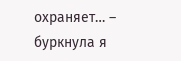охраняет… – буркнула я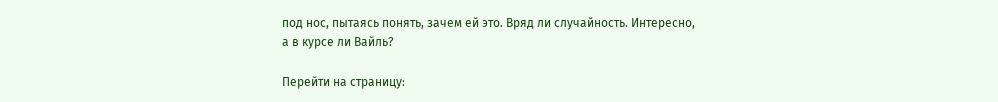под нос, пытаясь понять, зачем ей это. Вряд ли случайность. Интересно, а в курсе ли Вайль?

Перейти на страницу: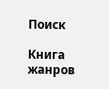Поиск

Книга жанров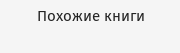Похожие книги